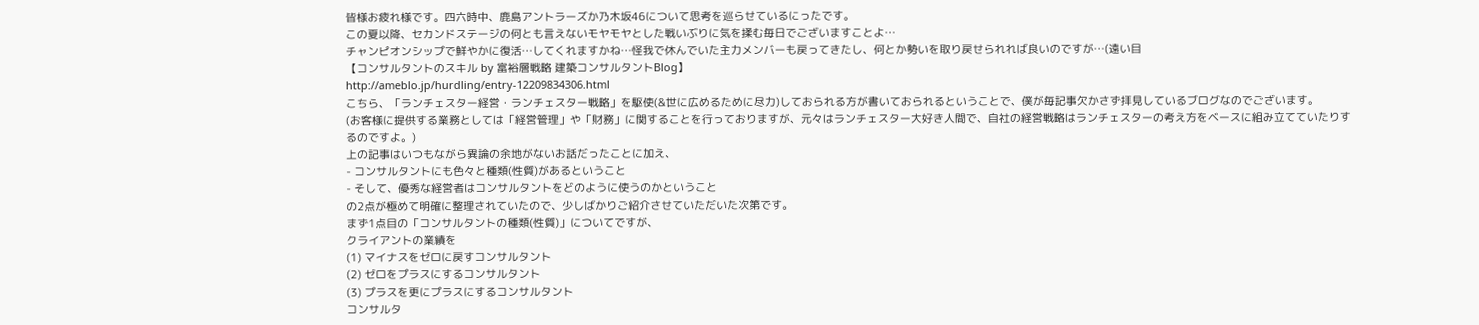皆様お疲れ様です。四六時中、鹿島アントラーズか乃木坂46について思考を巡らせているにったです。
この夏以降、セカンドステージの何とも言えないモヤモヤとした戦いぶりに気を揉む毎日でございますことよ…
チャンピオンシップで鮮やかに復活…してくれますかね…怪我で休んでいた主力メンバーも戻ってきたし、何とか勢いを取り戻せられれば良いのですが…(遠い目
【コンサルタントのスキル by 富裕層戦略 建築コンサルタントBlog】
http://ameblo.jp/hurdling/entry-12209834306.html
こちら、「ランチェスター経営・ランチェスター戦略」を駆使(&世に広めるために尽力)しておられる方が書いておられるということで、僕が毎記事欠かさず拝見しているブログなのでございます。
(お客様に提供する業務としては「経営管理」や「財務」に関することを行っておりますが、元々はランチェスター大好き人間で、自社の経営戦略はランチェスターの考え方をベースに組み立てていたりするのですよ。)
上の記事はいつもながら異論の余地がないお話だったことに加え、
- コンサルタントにも色々と種類(性質)があるということ
- そして、優秀な経営者はコンサルタントをどのように使うのかということ
の2点が極めて明確に整理されていたので、少しばかりご紹介させていただいた次第です。
まず1点目の「コンサルタントの種類(性質)」についてですが、
クライアントの業績を
(1) マイナスをゼロに戻すコンサルタント
(2) ゼロをプラスにするコンサルタント
(3) プラスを更にプラスにするコンサルタント
コンサルタ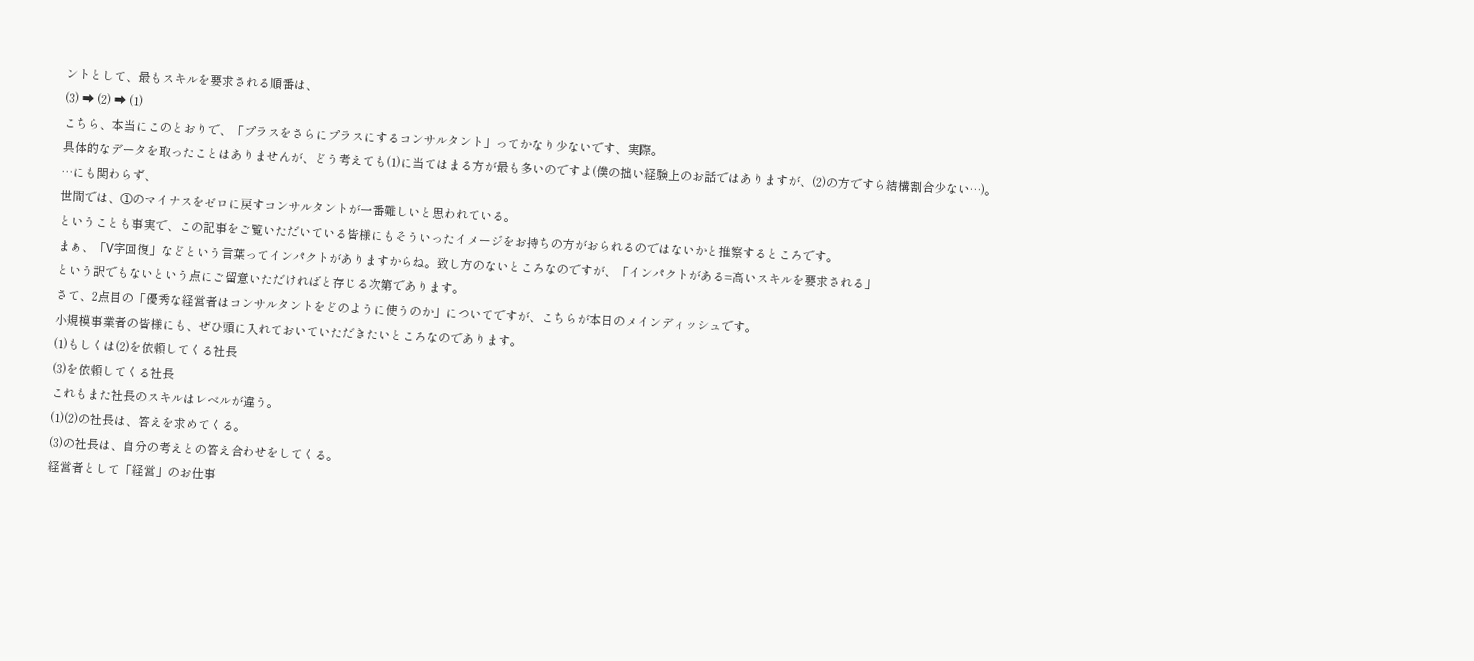ントとして、最もスキルを要求される順番は、
(3) ➡ (2) ➡ (1)
こちら、本当にこのとおりで、「プラスをさらにプラスにするコンサルタント」ってかなり少ないです、実際。
具体的なデータを取ったことはありませんが、どう考えても(1)に当てはまる方が最も多いのですよ(僕の拙い経験上のお話ではありますが、(2)の方ですら結構割合少ない…)。
…にも関わらず、
世間では、①のマイナスをゼロに戻すコンサルタントが一番難しいと思われている。
ということも事実で、この記事をご覧いただいている皆様にもそういったイメージをお持ちの方がおられるのではないかと推察するところです。
まぁ、「V字回復」などという言葉ってインパクトがありますからね。致し方のないところなのですが、「インパクトがある=高いスキルを要求される」
という訳でもないという点にご留意いただければと存じる次第であります。
さて、2点目の「優秀な経営者はコンサルタントをどのように使うのか」についてですが、こちらが本日のメインディッシュです。
小規模事業者の皆様にも、ぜひ頭に入れておいていただきたいところなのであります。
(1)もしくは(2)を依頼してくる社長
(3)を依頼してくる社長
これもまた社長のスキルはレベルが違う。
(1)(2)の社長は、答えを求めてくる。
(3)の社長は、自分の考えとの答え合わせをしてくる。
経営者として「経営」のお仕事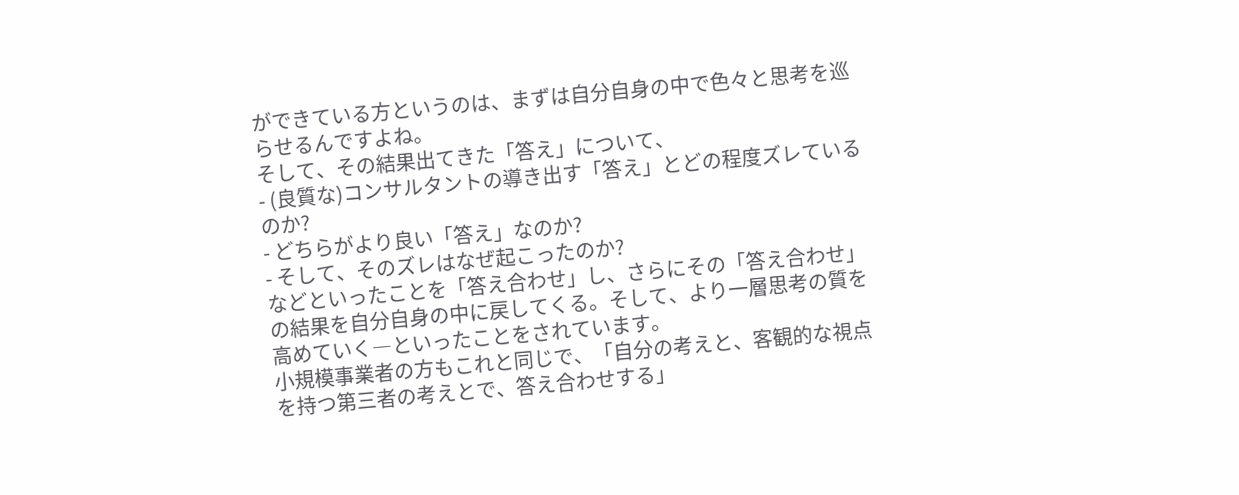ができている方というのは、まずは自分自身の中で色々と思考を巡らせるんですよね。
そして、その結果出てきた「答え」について、
- (良質な)コンサルタントの導き出す「答え」とどの程度ズレているのか?
- どちらがより良い「答え」なのか?
- そして、そのズレはなぜ起こったのか?
などといったことを「答え合わせ」し、さらにその「答え合わせ」の結果を自分自身の中に戻してくる。そして、より一層思考の質を高めていく―といったことをされています。
小規模事業者の方もこれと同じで、「自分の考えと、客観的な視点を持つ第三者の考えとで、答え合わせする」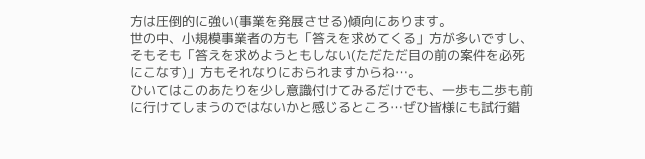方は圧倒的に強い(事業を発展させる)傾向にあります。
世の中、小規模事業者の方も「答えを求めてくる」方が多いですし、そもそも「答えを求めようともしない(ただただ目の前の案件を必死にこなす)」方もそれなりにおられますからね…。
ひいてはこのあたりを少し意識付けてみるだけでも、一歩も二歩も前に行けてしまうのではないかと感じるところ…ぜひ皆様にも試行錯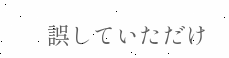誤していただけ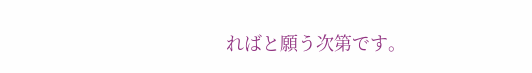ればと願う次第です。